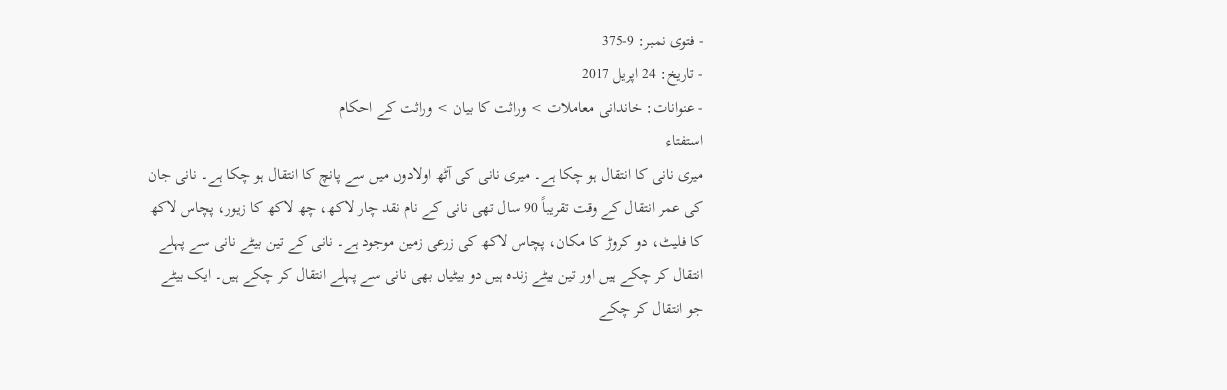- فتوی نمبر: 9-375
- تاریخ: 24 اپریل 2017
- عنوانات: خاندانی معاملات > وراثت کا بیان > وراثت کے احکام
استفتاء
میری نانی کا انتقال ہو چکا ہے۔ میری نانی کی آٹھ اولادوں میں سے پانچ کا انتقال ہو چکا ہے۔ نانی جان کی عمر انتقال کے وقت تقریباً 90 سال تھی نانی کے نام نقد چار لاکھ، چھ لاکھ کا زیور، پچاس لاکھ کا فلیٹ، دو کروڑ کا مکان، پچاس لاکھ کی زرعی زمین موجود ہے۔ نانی کے تین بیٹے نانی سے پہلے انتقال کر چکے ہیں اور تین بیٹے زندہ ہیں دو بیٹیاں بھی نانی سے پہلے انتقال کر چکے ہیں۔ ایک بیٹے جو انتقال کر چکے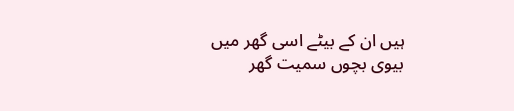ہیں ان کے بیٹے اسی گھر میں بیوی بچوں سمیت گھر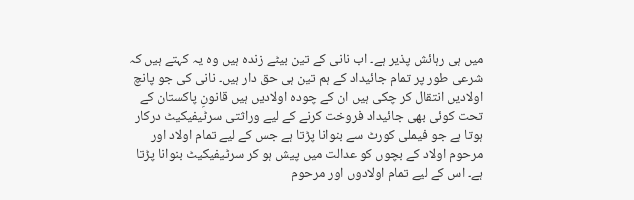میں ہی رہائش پذیر ہے۔ اب نانی کے تین بیٹے زندہ ہیں وہ یہ کہتے ہیں کہ شرعی طور پر تمام جائیداد کے ہم تین ہی حق دار ہیں۔ نانی کی جو پانچ اولادیں انتقال کر چکی ہیں ان کے چودہ اولادیں ہیں قانونِ پاکستان کے تحت کوئی بھی جائیداد فروخت کرنے کے لیے وراثتی سرٹیفیکیٹ درکار ہوتا ہے جو فیملی کورٹ سے بنوانا پڑتا ہے جس کے لیے تمام اولاد اور مرحوم اولاد کے بچوں کو عدالت میں پیش ہو کر سرٹیفیکیٹ بنوانا پڑتا ہے۔ اس کے لیے تمام اولادوں اور مرحوم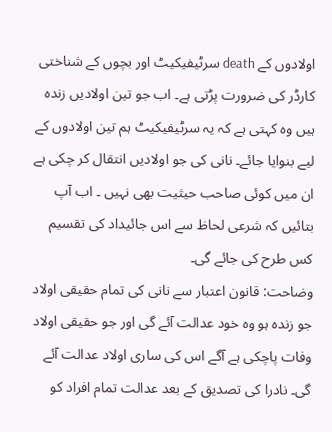اولادوں کے death سرٹیفیکیٹ اور بچوں کے شناختی کارڈر کی ضرورت پڑتی ہے۔ اب جو تین اولادیں زندہ ہیں وہ کہتی ہے کہ یہ سرٹیفیکیٹ ہم تین اولادوں کے لیے بنوایا جائے۔ نانی کی جو اولادیں انتقال کر چکی ہے ان میں کوئی صاحب حیثیت بھی نہیں ۔ اب آپ بتائیں کہ شرعی لحاظ سے اس جائیداد کی تقسیم کس طرح کی جائے گی۔
وضاحت: قانون اعتبار سے نانی کی تمام حقیقی اولاد جو زندہ ہو وہ خود عدالت آئے گی اور جو حقیقی اولاد وفات پاچکی ہے آگے اس کی ساری اولاد عدالت آئے گی۔ نادرا کی تصدیق کے بعد عدالت تمام افراد کو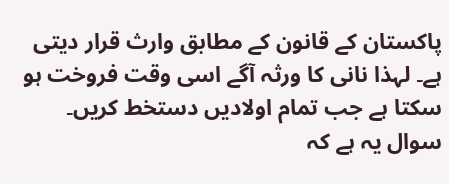پاکستان کے قانون کے مطابق وارث قرار دیتی ہے۔ لہذا نانی کا ورثہ آگے اسی وقت فروخت ہو سکتا ہے جب تمام اولادیں دستخط کریں۔
سوال یہ ہے کہ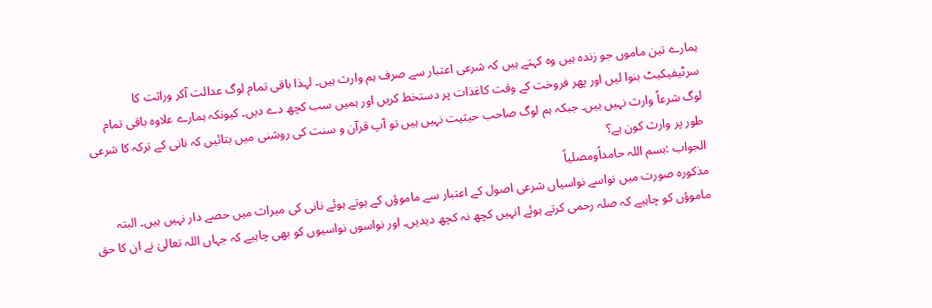ہمارے تین ماموں جو زندہ ہیں وہ کہتے ہیں کہ شرعی اعتبار سے صرف ہم وارث ہیں۔ لہذا باقی تمام لوگ عدالت آکر وراثت کا سرٹیفیکیٹ بنوا لیں اور پھر فروخت کے وقت کاغذات پر دستخط کریں اور ہمیں سب کچھ دے دیں۔ کیونکہ ہمارے علاوہ باقی تمام لوگ شرعاً وارث نہیں ہیں۔ جبکہ ہم لوگ صاحب حیثیت نہیں ہیں تو آپ قرآن و سنت کی روشنی میں بتائیں کہ نانی کے ترکہ کا شرعی طور پر وارث کون ہے؟
الجواب :بسم اللہ حامداًومصلیاً
مذکورہ صورت میں نواسے نواسیاں شرعی اصول کے اعتبار سے ماموؤں کے ہوتے ہوئے نانی کی میراث میں حصے دار نہیں ہیں۔ البتہ ماموؤں کو چاہیے کہ صلہ رحمی کرتے ہوئے انہیں کچھ نہ کچھ دیدیں۔ اور نواسوں نواسیوں کو بھی چاہیے کہ جہاں اللہ تعالیٰ نے ان کا حق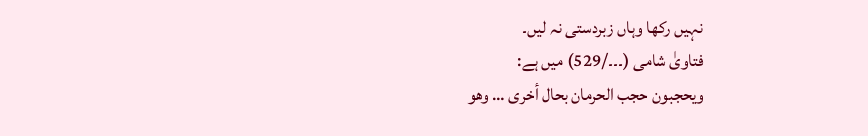نہیں رکھا وہاں زبردستی نہ لیں۔
فتاویٰ شامی (۔۔۔/529) میں ہے:
ويحجبون حجب الحرمان بحال أخرى … وهو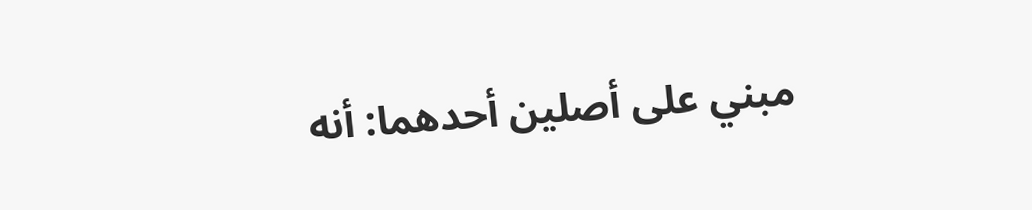مبني على أصلين أحدهما: أنه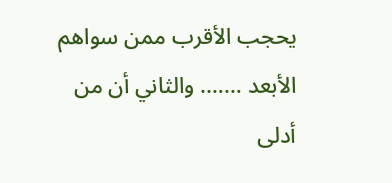يحجب الأقرب ممن سواهم الأبعد ……. والثاني أن من أدلى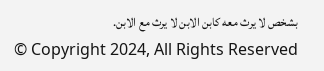بشخص لا يرث معه كابن الابن لا يرث مع الابن.
© Copyright 2024, All Rights Reserved